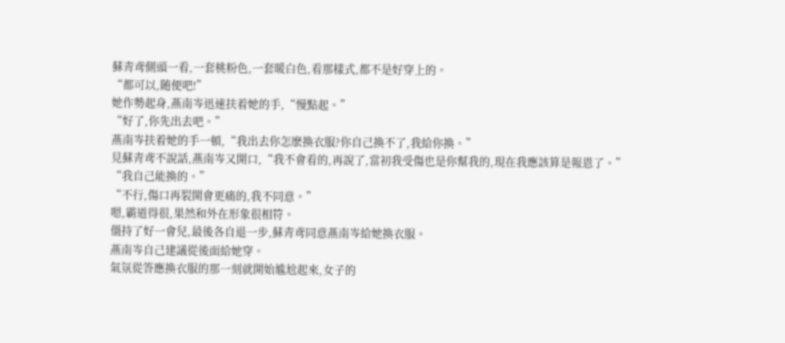蘇青鸢側頭一看,一套桃粉色,一套暖白色,看那樣式,都不是好穿上的。
“都可以,随便吧!”
她作勢起身,燕南岑迅速扶着她的手,“慢點起。”
“好了,你先出去吧。”
燕南岑扶着她的手一頓,“我出去你怎麽換衣服?你自己換不了,我給你換。”
見蘇青鸢不說話,燕南岑又開口,“我不會看的,再說了,當初我受傷也是你幫我的,現在我應該算是報恩了。”
“我自己能換的。”
“不行,傷口再裂開會更痛的,我不同意。”
嗯,霸道得很,果然和外在形象很相符。
僵持了好一會兒,最後各自退一步,蘇青鸢同意燕南岑給她換衣服。
燕南岑自己建議從後面給她穿。
氣氛從答應換衣服的那一刻就開始尴尬起來,女子的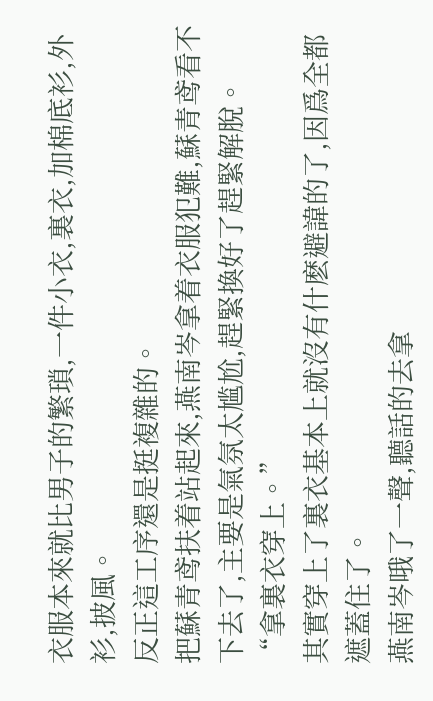衣服本來就比男子的繁瑣,一件小衣,裏衣,加棉底衫,外衫,披風。
反正這工序還是挺複雜的。
把蘇青鸢扶着站起來,燕南岑拿着衣服犯難,蘇青鸢看不下去了,主要是氣氛太尴尬,趕緊換好了趕緊解脫。
“拿裏衣穿上。”
其實穿上了裏衣基本上就沒有什麽避諱的了,因爲全都遮蓋住了。
燕南岑哦了一聲,聽話的去拿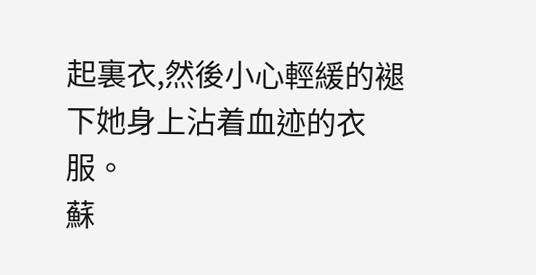起裏衣,然後小心輕緩的褪下她身上沾着血迹的衣服。
蘇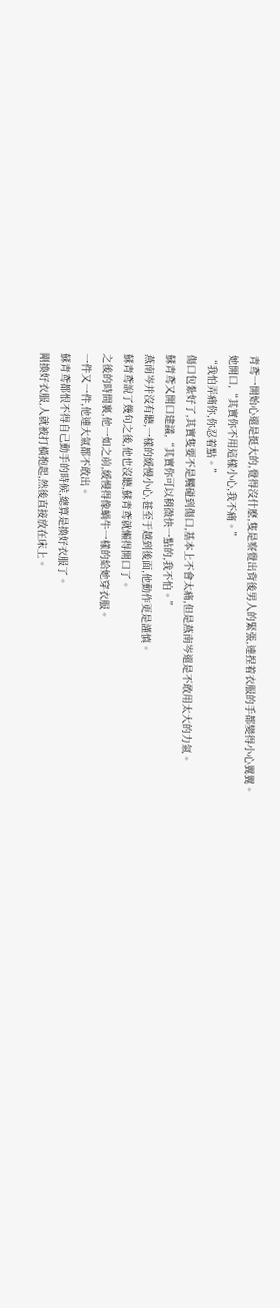青鸢一開始心還是挺大的,覺得沒什麽,隻是察覺出背後男人的緊張,連捏着衣服的手都變得小心翼翼。
她開口,“其實你不用這樣小心,我不痛。”
“我怕弄痛你,你忍着點。”
傷口包紮好了,其實隻要不是觸碰到傷口,基本上不會太痛,但是燕南岑還是不敢用太大的力氣。
蘇青鸢又開口建議,“其實你可以稍微快一點的,我不怕。”
燕南岑并沒有聽,一樣的緩慢小心,甚至于越到後面,他動作更是謹慎。
蘇青鸢說了幾句之後,他也沒聽,蘇青鸢就懶得開口了。
之後的時間裏,他一如之前,緩慢得像蝸牛一樣的給她穿衣服。
一件又一件,他連大氣都不敢出。
蘇青鸢都恨不得自己動手的時候,總算是換好衣服了。
剛換好衣服,人就被打橫抱起,然後直接放在床上。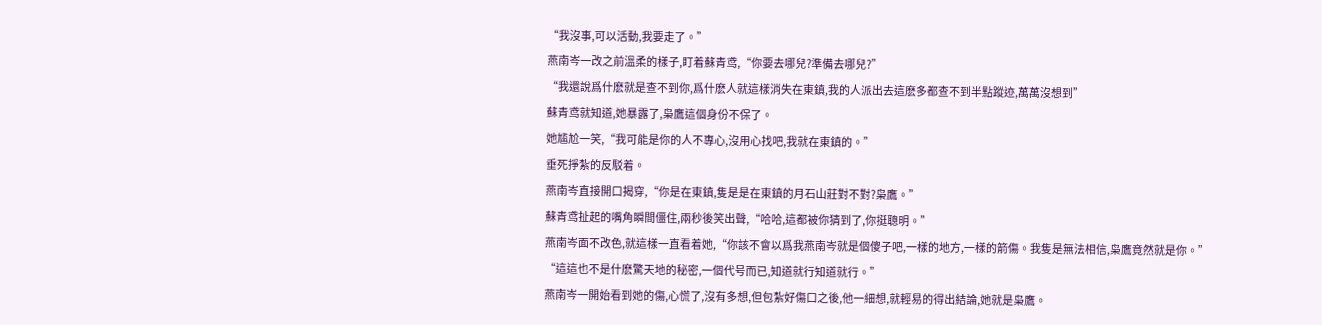“我沒事,可以活動,我要走了。”
燕南岑一改之前溫柔的樣子,盯着蘇青鸢,“你要去哪兒?準備去哪兒?”
“我還說爲什麽就是查不到你,爲什麽人就這樣消失在東鎮,我的人派出去這麽多都查不到半點蹤迹,萬萬沒想到”
蘇青鸢就知道,她暴露了,枭鷹這個身份不保了。
她尴尬一笑,“我可能是你的人不專心,沒用心找吧,我就在東鎮的。”
垂死掙紮的反駁着。
燕南岑直接開口揭穿,“你是在東鎮,隻是是在東鎮的月石山莊對不對?枭鷹。”
蘇青鸢扯起的嘴角瞬間僵住,兩秒後笑出聲,“哈哈,這都被你猜到了,你挺聰明。”
燕南岑面不改色,就這樣一直看着她,“你該不會以爲我燕南岑就是個傻子吧,一樣的地方,一樣的箭傷。我隻是無法相信,枭鷹竟然就是你。”
“這這也不是什麽驚天地的秘密,一個代号而已,知道就行知道就行。”
燕南岑一開始看到她的傷,心慌了,沒有多想,但包紮好傷口之後,他一細想,就輕易的得出結論,她就是枭鷹。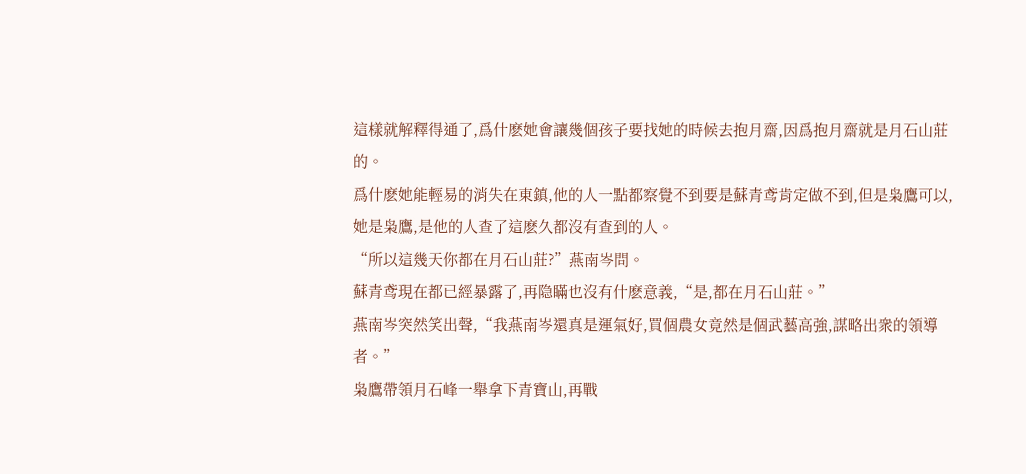這樣就解釋得通了,爲什麽她會讓幾個孩子要找她的時候去抱月齋,因爲抱月齋就是月石山莊的。
爲什麽她能輕易的消失在東鎮,他的人一點都察覺不到要是蘇青鸢肯定做不到,但是枭鷹可以,她是枭鷹,是他的人查了這麽久都沒有查到的人。
“所以這幾天你都在月石山莊?”燕南岑問。
蘇青鸢現在都已經暴露了,再隐瞞也沒有什麽意義,“是,都在月石山莊。”
燕南岑突然笑出聲,“我燕南岑還真是運氣好,買個農女竟然是個武藝高強,謀略出衆的領導者。”
枭鷹帶領月石峰一舉拿下青寶山,再戰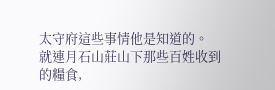太守府這些事情他是知道的。
就連月石山莊山下那些百姓收到的糧食,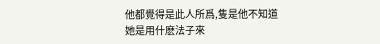他都覺得是此人所爲,隻是他不知道她是用什麽法子來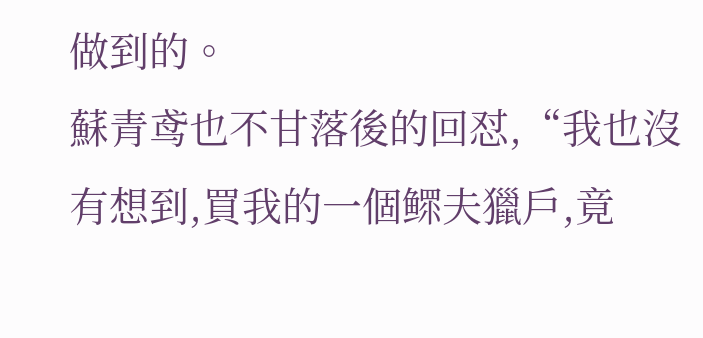做到的。
蘇青鸢也不甘落後的回怼,“我也沒有想到,買我的一個鳏夫獵戶,竟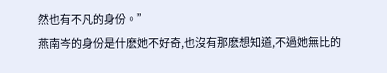然也有不凡的身份。”
燕南岑的身份是什麽她不好奇,也沒有那麽想知道,不過她無比的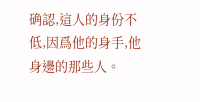确認,這人的身份不低,因爲他的身手,他身邊的那些人。